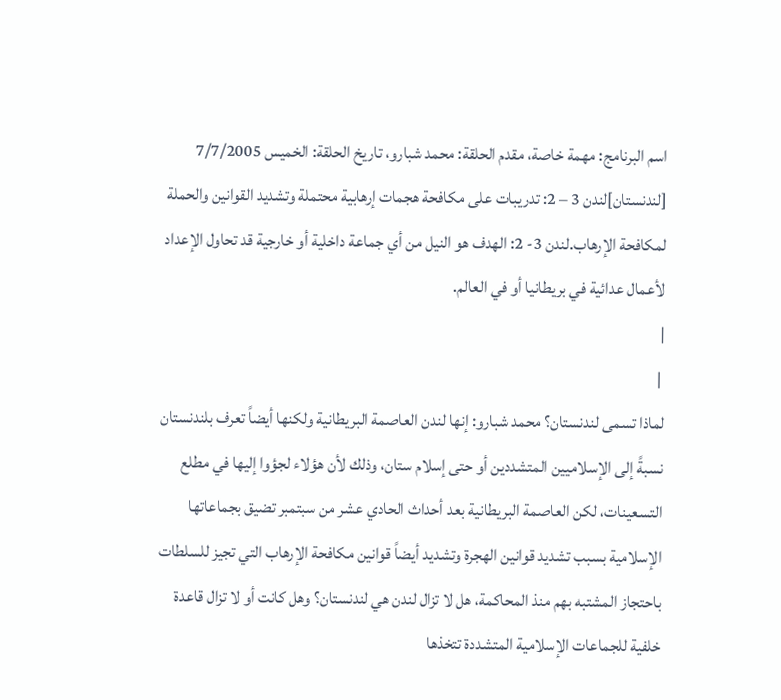اسم البرنامج: مهمة خاصة، مقدم الحلقة: محمد شبارو، تاريخ الحلقة: الخميس 7/7/2005
[لندنستان]لندن 3 – 2: تدريبات على مكافحة هجمات إرهابية محتملة وتشديد القوانين والحملة لمكافحة الإرهاب.لندن 3- 2: الهدف هو النيل من أي جماعة داخلية أو خارجية قد تحاول الإعداد لأعمال عدائية في بريطانيا أو في العالم.
|
 |
لماذا تسمى لندنستان؟ محمد شبارو: إنها لندن العاصمة البريطانية ولكنها أيضاً تعرف بلندنستان نسبةً إلى الإسلاميين المتشددين أو حتى إسلام ستان، وذلك لأن هؤلاء لجؤوا إليها في مطلع التسعينات، لكن العاصمة البريطانية بعد أحداث الحادي عشر من سبتمبر تضيق بجماعاتها الإسلامية بسبب تشديد قوانين الهجرة وتشديد أيضاً قوانين مكافحة الإرهاب التي تجيز للسلطات باحتجاز المشتبه بهم منذ المحاكمة، هل لا تزال لندن هي لندنستان؟ وهل كانت أو لا تزال قاعدة خلفية للجماعات الإسلامية المتشددة تتخذها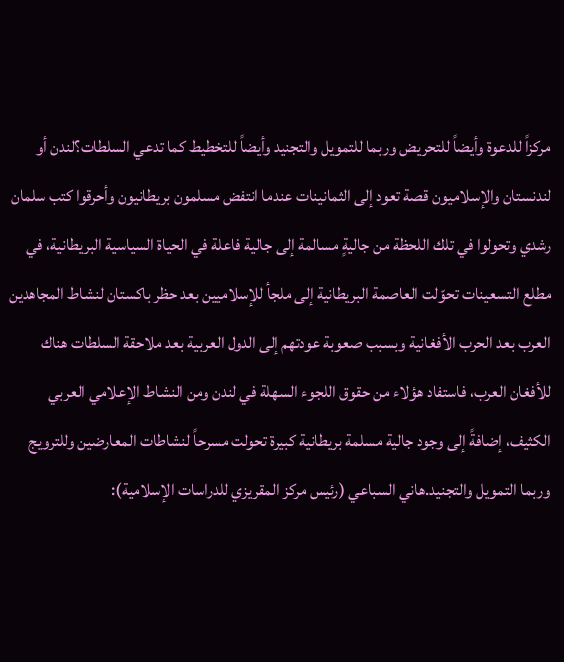مركزاً للدعوة وأيضاً للتحريض وربما للتمويل والتجنيد وأيضاً للتخطيط كما تدعي السلطات؟لندن أو لندنستان والإسلاميون قصة تعود إلى الثمانينات عندما انتفض مسلمون بريطانيون وأحرقوا كتب سلمان رشدي وتحولوا في تلك اللحظة من جاليةٍ مسالمة إلى جالية فاعلة في الحياة السياسية البريطانية، في مطلع التسعينات تحوّلت العاصمة البريطانية إلى ملجأ للإسلاميين بعد حظر باكستان لنشاط المجاهدين العرب بعد الحرب الأفغانية وبسبب صعوبة عودتهم إلى الدول العربية بعد ملاحقة السلطات هناك للأفغان العرب، فاستفاد هؤلاء من حقوق اللجوء السهلة في لندن ومن النشاط الإعلامي العربي الكثيف، إضافةً إلى وجود جالية مسلمة بريطانية كبيرة تحولت مسرحاً لنشاطات المعارضين وللترويج وربما التمويل والتجنيد.هاني السباعي (رئيس مركز المقريزي للدراسات الإسلامية):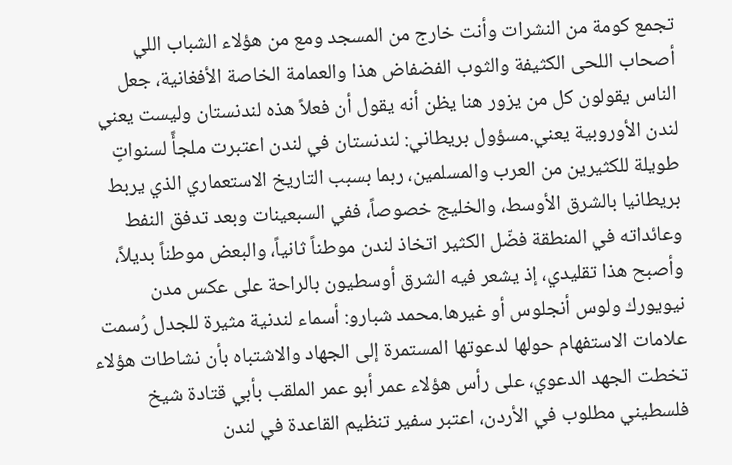تجمع كومة من النشرات وأنت خارج من المسجد ومع من هؤلاء الشباب اللي أصحاب اللحى الكثيفة والثوب الفضفاض هذا والعمامة الخاصة الأفغانية، جعل الناس يقولون كل من يزور هنا يظن أنه يقول أن فعلاً هذه لندنستان وليست يعني لندن الأوروبية يعني.مسؤول بريطاني: لندنستان في لندن اعتبرت ملجأً لسنواتٍ طويلة للكثيرين من العرب والمسلمين، ربما بسبب التاريخ الاستعماري الذي يربط بريطانيا بالشرق الأوسط، والخليج خصوصاً، ففي السبعينات وبعد تدفق النفط وعائداته في المنطقة فضّل الكثير اتخاذ لندن موطناً ثانياً، والبعض موطناً بديلاً، وأصبح هذا تقليدي، إذ يشعر فيه الشرق أوسطيون بالراحة على عكس مدن نيويورك ولوس أنجلوس أو غيرها.محمد شبارو: أسماء لندنية مثيرة للجدل رُسمت علامات الاستفهام حولها لدعوتها المستمرة إلى الجهاد والاشتباه بأن نشاطات هؤلاء تخطت الجهد الدعوي، على رأس هؤلاء عمر أبو عمر الملقب بأبي قتادة شيخ فلسطيني مطلوب في الأردن، اعتبر سفير تنظيم القاعدة في لندن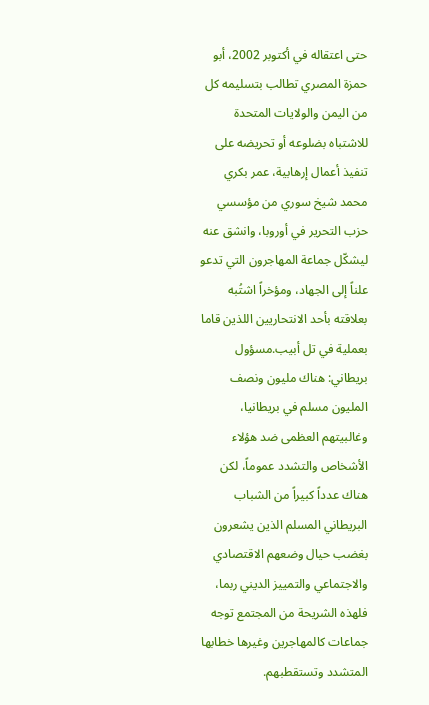حتى اعتقاله في أكتوبر 2002، أبو حمزة المصري تطالب بتسليمه كل من اليمن والولايات المتحدة للاشتباه بضلوعه أو تحريضه على تنفيذ أعمال إرهابية، عمر بكري محمد شيخ سوري من مؤسسي حزب التحرير في أوروبا، وانشق عنه ليشكّل جماعة المهاجرون التي تدعو علناً إلى الجهاد، ومؤخراً اشتُبه بعلاقته بأحد الانتحاريين اللذين قاما بعملية في تل أبيب.مسؤول بريطاني: هناك مليون ونصف المليون مسلم في بريطانيا، وغالبيتهم العظمى ضد هؤلاء الأشخاص والتشدد عموماً، لكن هناك عدداً كبيراً من الشباب البريطاني المسلم الذين يشعرون بغضب حيال وضعهم الاقتصادي والاجتماعي والتمييز الديني ربما، فلهذه الشريحة من المجتمع توجه جماعات كالمهاجرين وغيرها خطابها المتشدد وتستقطبهم.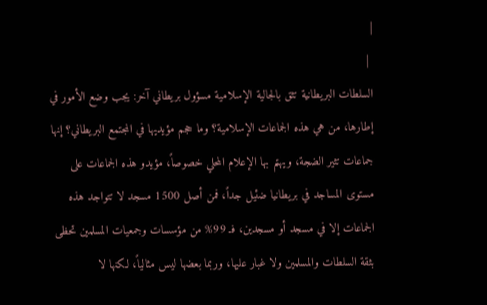|
 |
السلطات البريطانية تثق بالجالية الإسلامية مسؤول بريطاني آخر: يجب وضع الأمور في إطارها، من هي هذه الجماعات الإسلامية؟ وما حجم مؤيديها في المجتمع البريطاني؟ إنها جماعات تثير الضجة، ويهتم بها الإعلام المحلي خصوصاً، مؤيدو هذه الجماعات على مستوى المساجد في بريطانيا ضئيل جداً، فمن أصل 1500 مسجد لا تتواجد هذه الجماعات إلا في مسجد أو مسجدين، فـ 99% من مؤسسات وجمعيات المسلمين تحظى بثقة السلطات والمسلمين ولا غبار عليها، وربما بعضها ليس مثالياً، لكنها لا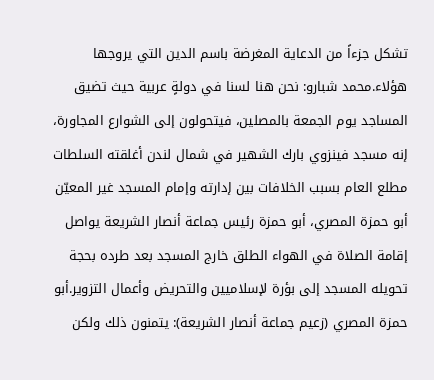تشكل جزءاً من الدعاية المغرضة باسم الدين التي يروجها هؤلاء.محمد شبارو: نحن هنا لسنا في دولةٍ عربية حيث تضيق المساجد يوم الجمعة بالمصلين، فيتحولون إلى الشوارع المجاورة، إنه مسجد فينزوي بارك الشهير في شمال لندن أغلقته السلطات مطلع العام بسبب الخلافات بين إدارته وإمام المسجد غير المعيّن أبو حمزة المصري، أبو حمزة رئيس جماعة أنصار الشريعة يواصل إقامة الصلاة في الهواء الطلق خارج المسجد بعد طرده بحجة تحويله المسجد إلى بؤرة لإسلاميين والتحريض وأعمال التزوير.أبو حمزة المصري (زعيم جماعة أنصار الشريعة): يتمنون ذلك ولكن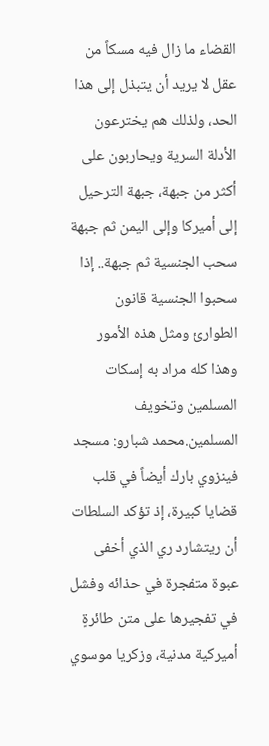القضاء ما زال فيه مسكاً من عقل لا يريد أن يتبذل إلى هذا الحد، ولذلك هم يخترعون الأدلة السرية ويحاربون على أكثر من جبهة، جبهة الترحيل إلى أميركا وإلى اليمن ثم جبهة سحب الجنسية ثم جبهة.. إذا سحبوا الجنسية قانون الطوارئ ومثل هذه الأمور وهذا كله مراد به إسكات المسلمين وتخويف المسلمين.محمد شبارو: مسجد فينزوي بارك أيضاً في قلب قضايا كبيرة، إذ تؤكد السلطات أن ريتشارد ري الذي أخفى عبوة متفجرة في حذائه وفشل في تفجيرها على متن طائرةٍ أميركية مدنية، وزكريا موسوي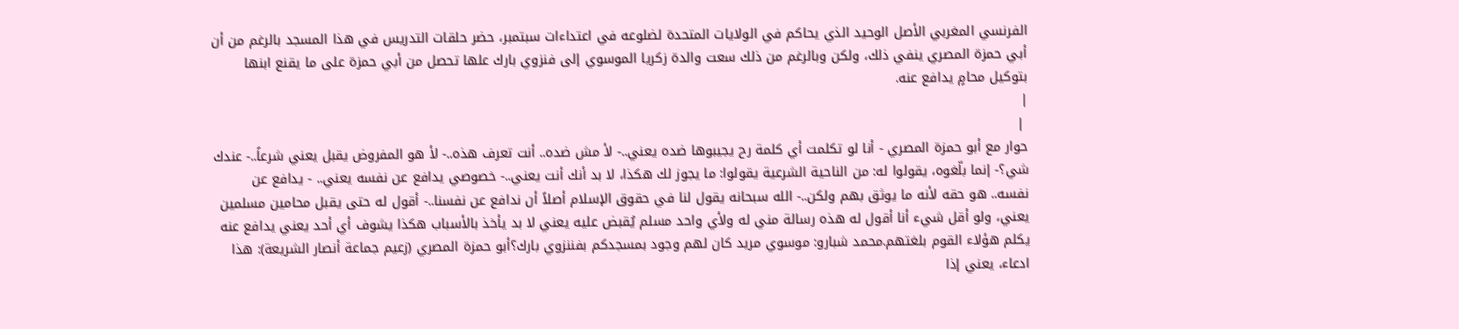الفرنسي المغربي الأصل الوحيد الذي يحاكم في الولايات المتحدة لضلوعه في اعتداءات سبتمبر، حضر حلقات التدريس في هذا المسجد بالرغم من أن أبي حمزة المصري ينفي ذلك، ولكن وبالرغم من ذلك سعت والدة زكريا الموسوي إلى فنزوي بارك علها تحصل من أبي حمزة على ما يقنع ابنها بتوكيل محامٍ يدافع عنه.
|
 |
حوار مع أبو حمزة المصري - أنا لو تكلمت أي كلمة رح يجيبوها ضده يعني..- لأ مش ضده.. أنت تعرف هذه..- لأ هو المفروض يقبل يعني شرعاً..- عندك شي؟- إنما بلّغوه، يقولوا له: من الناحية الشرعية يقولوا: ما يجوز لك هكذا، لا بد أنك أنت يعني..- خصوصي يدافع عن نفسه يعني.. - يدافع عن نفسه.. هو حقه لأنه ما يوثق بهم ولكن..- الله سبحانه يقول لنا في حقوق الإسلام أصلاً أن ندافع عن نفسنا..- أقول له حتى يقبل محامين مسلمين يعني، ولو أقل شيء أنا أقول له هذه رسالة مني له ولأي واحد مسلم يُقبض عليه يعني لا بد يأخذ بالأسباب هكذا يشوف أي أحد يعني يدافع عنه يكلم هؤلاء القوم بلغتهم.محمد شبارو: موسوي مريد كان لهم وجود بمسجدكم بفننزوي بارك؟أبو حمزة المصري (زعيم جماعة أنصار الشريعة): هذا ادعاء، يعني إذا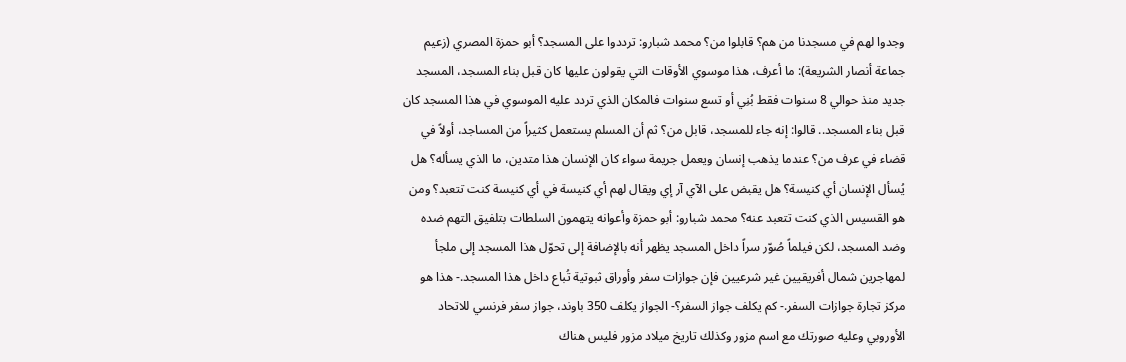وجدوا لهم في مسجدنا من هم؟ قابلوا من؟ محمد شبارو: ترددوا على المسجد؟ أبو حمزة المصري (زعيم جماعة أنصار الشريعة): ما أعرف، هذا موسوي الأوقات التي يقولون عليها كان قبل بناء المسجد، المسجد جديد منذ حوالي 8 سنوات فقط بُنِي أو تسع سنوات فالمكان الذي تردد عليه الموسوي في هذا المسجد كان قبل بناء المسجد.. قالوا: إنه جاء للمسجد، قابل من؟ ثم أن المسلم يستعمل كثيراً من المساجد، أولاً في قضاء في عرف من؟ عندما يذهب إنسان ويعمل جريمة سواء كان الإنسان هذا متدين، ما الذي يسأله؟ هل يُسأل الإنسان أي كنيسة؟ هل يقبض على الآي آر إي ويقال لهم أي كنيسة في أي كنيسة كنت تتعبد؟ ومن هو القسيس الذي كنت تتعبد عنه؟ محمد شبارو: أبو حمزة وأعوانه يتهمون السلطات بتلفيق التهم ضده وضد المسجد، لكن فيلماً صُوّر سراً داخل المسجد يظهر أنه بالإضافة إلى تحوّل هذا المسجد إلى ملجأ لمهاجرين شمال أفريقيين غير شرعيين فإن جوازات سفر وأوراق ثبوتية تُباع داخل هذا المسجد.- هذا هو مركز تجارة جوازات السفر.- كم يكلف جواز السفر؟- الجواز يكلف 350 باوند، جواز سفر فرنسي للاتحاد الأوروبي وعليه صورتك مع اسم مزور وكذلك تاريخ ميلاد مزور فليس هناك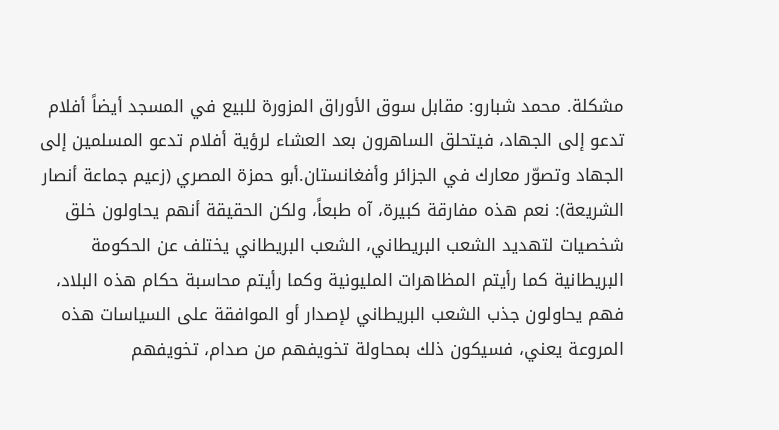مشكلة. محمد شبارو: مقابل سوق الأوراق المزورة للبيع في المسجد أيضاً أفلام تدعو إلى الجهاد، فيتحلق الساهرون بعد العشاء لرؤية أفلام تدعو المسلمين إلى الجهاد وتصوّر معارك في الجزائر وأفغانستان.أبو حمزة المصري (زعيم جماعة أنصار الشريعة): نعم هذه مفارقة كبيرة، آه طبعاً، ولكن الحقيقة أنهم يحاولون خلق شخصيات لتهديد الشعب البريطاني، الشعب البريطاني يختلف عن الحكومة البريطانية كما رأيتم المظاهرات المليونية وكما رأيتم محاسبة حكام هذه البلاد، فهم يحاولون جذب الشعب البريطاني لإصدار أو الموافقة على السياسات هذه المروعة يعني، فسيكون ذلك بمحاولة تخويفهم من صدام، تخويفهم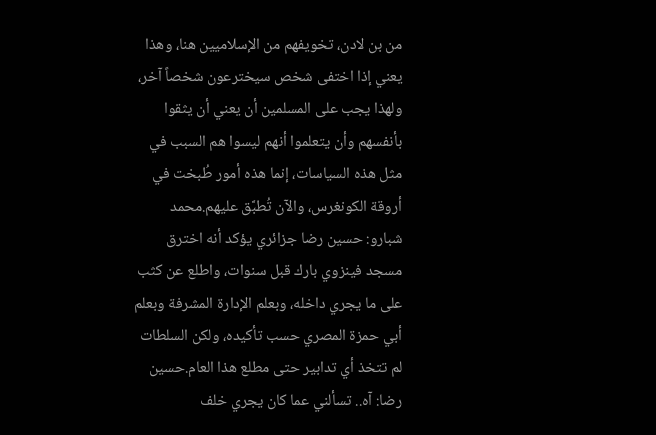من بن لادن، تخويفهم من الإسلاميين هنا، وهذا يعني إذا اختفى شخص سيخترعون شخصاً آخر، ولهذا يجب على المسلمين أن يعني أن يثقوا بأنفسهم وأن يتعلموا أنهم ليسوا هم السبب في مثل هذه السياسات، إنما هذه أمور طُبخت في أروقة الكونغرس، والآن تُطبَّق عليهم.محمد شبارو: حسين رضا جزائري يؤكد أنه اخترق مسجد فينزوي بارك قبل سنوات، واطلع عن كثب على ما يجري داخله، وبعلم الإدارة المشرفة وبعلم أبي حمزة المصري حسب تأكيده، ولكن السلطات لم تتخذ أي تدابير حتى مطلع هذا العام.حسين رضا: آه.. تسألني عما كان يجري خلف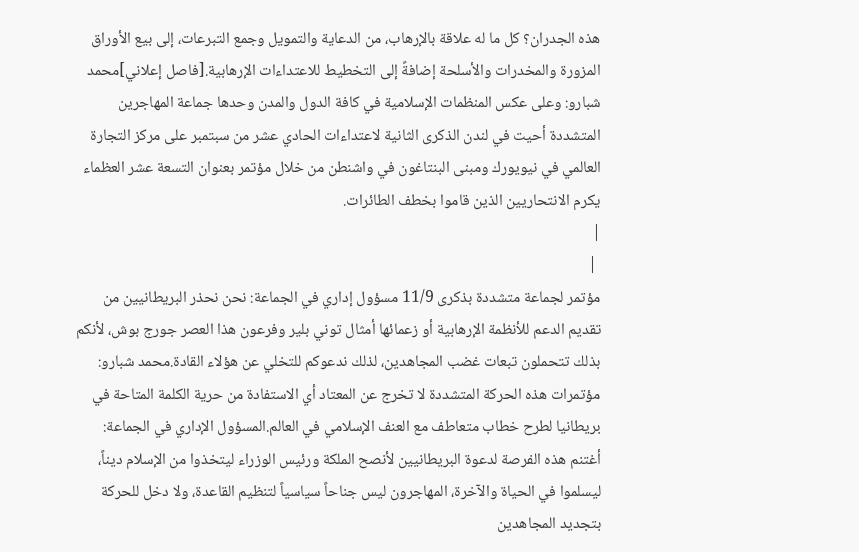هذه الجدران؟ كل ما له علاقة بالإرهاب، من الدعاية والتمويل وجمع التبرعات، إلى بيع الأوراق المزورة والمخدرات والأسلحة إضافةً إلى التخطيط للاعتداءات الإرهابية.[فاصل إعلاني]محمد شبارو: وعلى عكس المنظمات الإسلامية في كافة الدول والمدن وحدها جماعة المهاجرين المتشددة أحيت في لندن الذكرى الثانية لاعتداءات الحادي عشر من سبتمبر على مركز التجارة العالمي في نيويورك ومبنى البنتاغون في واشنطن من خلال مؤتمر بعنوان التسعة عشر العظماء يكرم الانتحاريين الذين قاموا بخطف الطائرات.
|
 |
مؤتمر لجماعة متشددة بذكرى 11/9 مسؤول إداري في الجماعة: نحن نحذر البريطانيين من تقديم الدعم للأنظمة الإرهابية أو زعمائها أمثال توني بلير وفرعون هذا العصر جورج بوش، لأنكم بذلك تتحملون تبعات غضب المجاهدين، لذلك ندعوكم للتخلي عن هؤلاء القادة.محمد شبارو: مؤتمرات هذه الحركة المتشددة لا تخرج عن المعتاد أي الاستفادة من حرية الكلمة المتاحة في بريطانيا لطرح خطاب متعاطف مع العنف الإسلامي في العالم.المسؤول الإداري في الجماعة: أغتنم هذه الفرصة لدعوة البريطانيين لأنصح الملكة ورئيس الوزراء ليتخذوا من الإسلام ديناً، ليسلموا في الحياة والآخرة، المهاجرون ليس جناحاً سياسياً لتنظيم القاعدة، ولا دخل للحركة بتجديد المجاهدين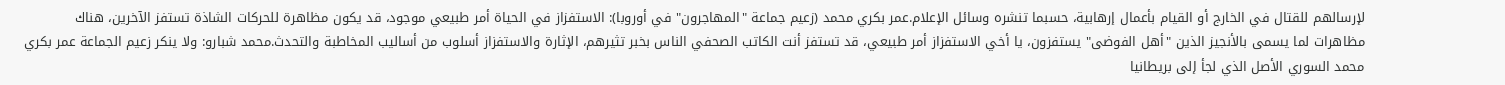لإرسالهم للقتال في الخارج أو القيام بأعمال إرهابية، حسبما تنشره وسائل الإعلام.عمر بكري محمد (زعيم جماعة "المهاجرون" في أوروبا): الاستفزاز في الحياة أمر طبيعي موجود، قد يكون مظاهرة للحركات الشاذة تستفز الآخرين، هناك مظاهرات لما يسمى بالأنجيز الذين "أهل الفوضى" يستفزون، يا أخي الاستفزاز أمر طبيعي، قد تستفز أنت الكاتب الصحفي الناس بخبر تثيرهم، الإثارة والاستفزاز أسلوب من أساليب المخاطبة والتحدث.محمد شبارو: ولا ينكر زعيم الجماعة عمر بكري محمد السوري الأصل الذي لجأ إلى بريطانيا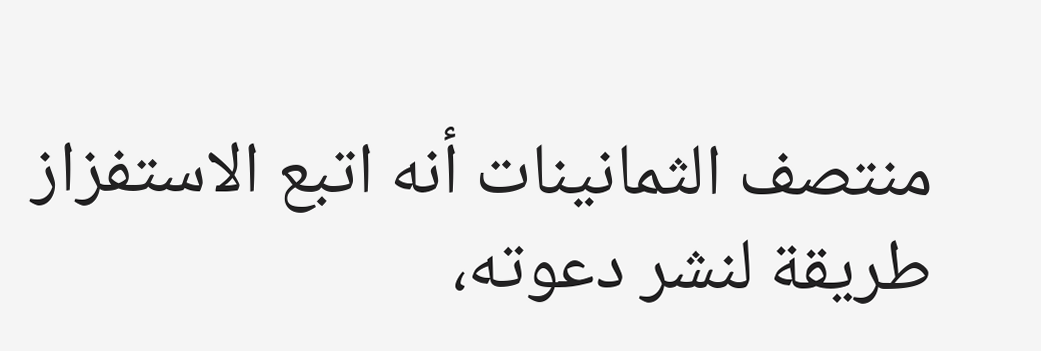منتصف الثمانينات أنه اتبع الاستفزاز طريقة لنشر دعوته،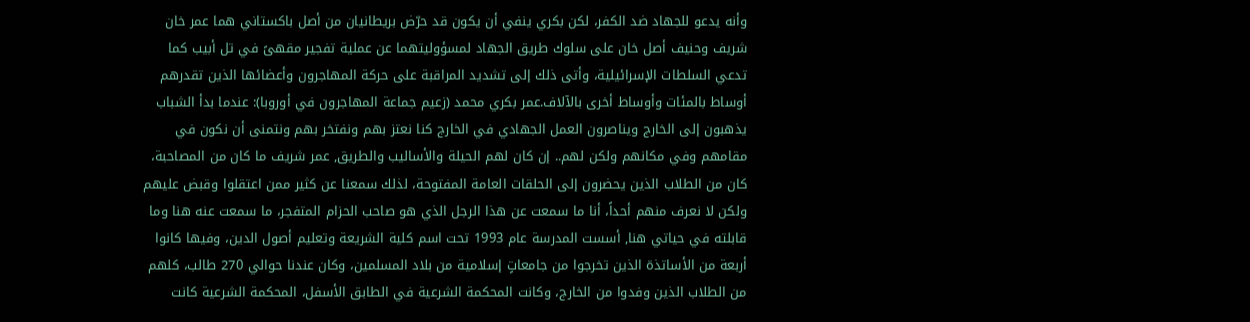وأنه يدعو للجهاد ضد الكفر، لكن بكري ينفي أن يكون قد حرّض بريطانيان من أصل باكستاني هما عمر خان شريف وحنيف أصل خان على سلوك طريق الجهاد لمسؤوليتهما عن عملية تفجير مقهىً في تل أبيب كما تدعي السلطات الإسرائيلية، وأتى ذلك إلى تشديد المراقبة على حركة المهاجرون وأعضائها الذين تقدرهم أوساط بالمئات وأوساط أخرى بالآلاف.عمر بكري محمد (زعيم جماعة المهاجرون في أوروبا): عندما بدأ الشباب يذهبون إلى الخارج ويناصرون العمل الجهادي في الخارج كنا نعتز بهم ونفتخر بهم ونتمنى أن نكون في مقامهم وفي مكانهم ولكن لهم.. إن كان لهم الحيلة والأساليب والطريق, عمر شريف ما كان من المصاحبة، كان من الطلاب الذين يحضرون إلى الحلقات العامة المفتوحة، لذلك سمعنا عن كثير ممن اعتقلوا وقبض عليهم ولكن لا نعرف منهم أحداً، أنا ما سمعت عن هذا الرجل الذي هو صاحب الحزام المتفجر، ما سمعت عنه هنا وما قابلته في حياتي هنا, أسست المدرسة عام 1993 تحت اسم كلية الشريعة وتعليم أصول الدين، وفيها كانوا أربعة من الأساتذة الذين تخرجوا من جامعاتٍ إسلامية من بلاد المسلمين، وكان عندنا حوالي 270 طالب، كلهم من الطلاب الذين وفدوا من الخارج، وكانت المحكمة الشرعية في الطابق الأسفل، المحكمة الشرعية كانت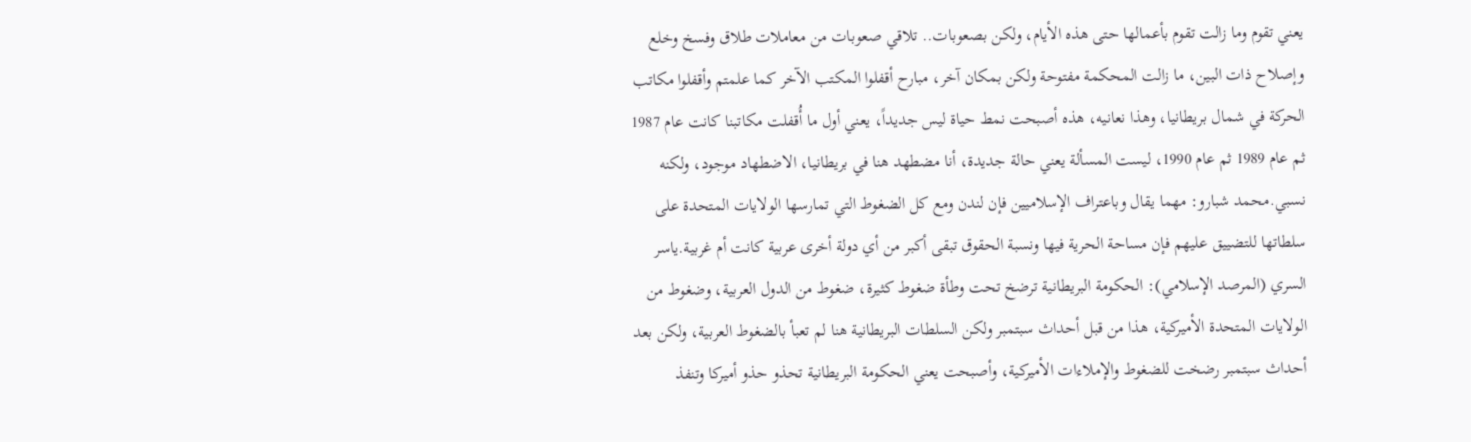يعني تقوم وما زالت تقوم بأعمالها حتى هذه الأيام، ولكن بصعوبات.. تلاقي صعوبات من معاملات طلاق وفسخ وخلع وإصلاح ذات البين، ما زالت المحكمة مفتوحة ولكن بمكان آخر، مبارح أقفلوا المكتب الآخر كما علمتم وأقفلوا مكاتب الحركة في شمال بريطانيا، وهذا نعانيه، هذه أصبحت نمط حياة ليس جديداً، يعني أول ما أُقفلت مكاتبنا كانت عام 1987 ثم عام 1989 ثم عام 1990، ليست المسألة يعني حالة جديدة، أنا مضطهد هنا في بريطانيا، الاضطهاد موجود، ولكنه نسبي.محمد شبارو: مهما يقال وباعتراف الإسلاميين فإن لندن ومع كل الضغوط التي تمارسها الولايات المتحدة على سلطاتها للتضييق عليهم فإن مساحة الحرية فيها ونسبة الحقوق تبقى أكبر من أي دولة أخرى عربية كانت أم غربية.ياسر السري (المرصد الإسلامي): الحكومة البريطانية ترضخ تحت وطأة ضغوط كثيرة، ضغوط من الدول العربية، وضغوط من الولايات المتحدة الأميركية، هذا من قبل أحداث سبتمبر ولكن السلطات البريطانية هنا لم تعبأ بالضغوط العربية، ولكن بعد أحداث سبتمبر رضخت للضغوط والإملاءات الأميركية، وأصبحت يعني الحكومة البريطانية تحذو حذو أميركا وتنفذ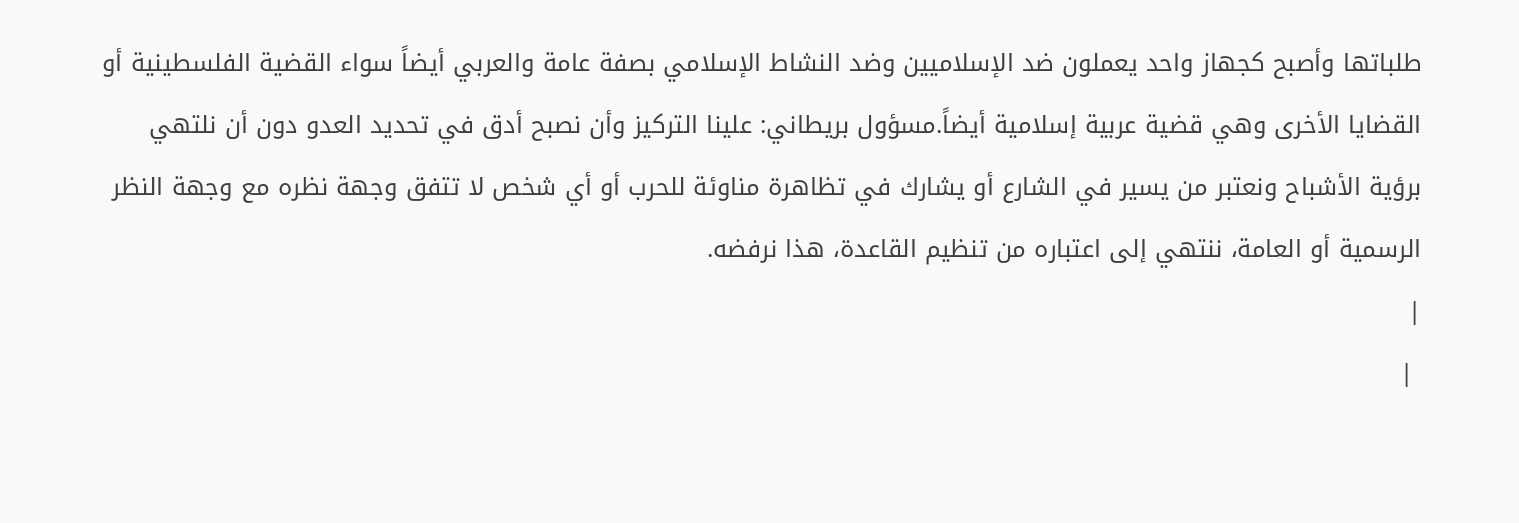طلباتها وأصبح كجهاز واحد يعملون ضد الإسلاميين وضد النشاط الإسلامي بصفة عامة والعربي أيضاً سواء القضية الفلسطينية أو القضايا الأخرى وهي قضية عربية إسلامية أيضاً.مسؤول بريطاني: علينا التركيز وأن نصبح أدق في تحديد العدو دون أن نلتهي برؤية الأشباح ونعتبر من يسير في الشارع أو يشارك في تظاهرة مناوئة للحرب أو أي شخص لا تتفق وجهة نظره مع وجهة النظر الرسمية أو العامة، ننتهي إلى اعتباره من تنظيم القاعدة، هذا نرفضه.
|
 |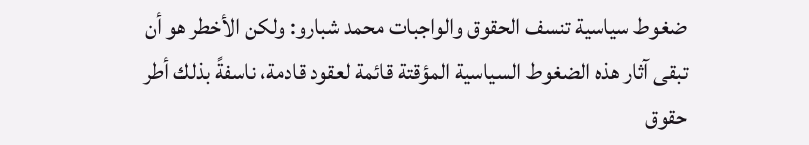ضغوط سياسية تنسف الحقوق والواجبات محمد شبارو: ولكن الأخطر هو أن تبقى آثار هذه الضغوط السياسية المؤقتة قائمة لعقود قادمة، ناسفةً بذلك أطر حقوق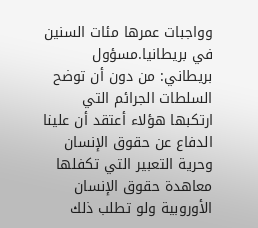وواجبات عمرها مئات السنين في بريطانيا.مسؤول بريطاني: من دون أن توضح السلطات الجرائم التي ارتكبها هؤلاء أعتقد أن علينا الدفاع عن حقوق الإنسان وحرية التعبير التي تكفلها معاهدة حقوق الإنسان الأوروبية ولو تطلب ذلك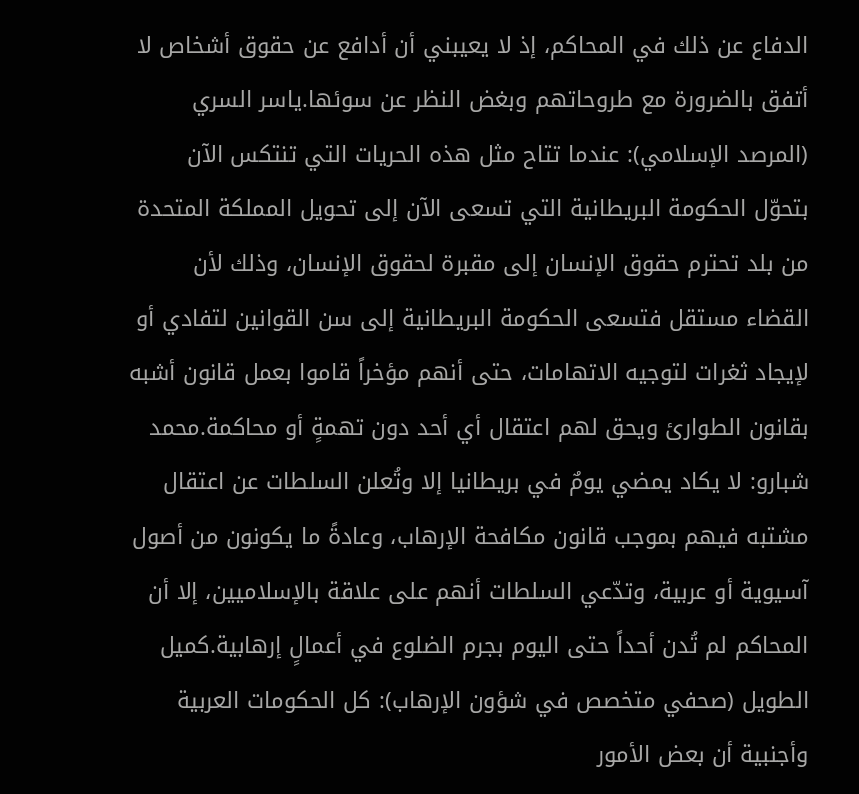الدفاع عن ذلك في المحاكم، إذ لا يعيبني أن أدافع عن حقوق أشخاص لا أتفق بالضرورة مع طروحاتهم وبغض النظر عن سوئها.ياسر السري (المرصد الإسلامي): عندما تتاح مثل هذه الحريات التي تنتكس الآن بتحوّل الحكومة البريطانية التي تسعى الآن إلى تحويل المملكة المتحدة من بلد تحترم حقوق الإنسان إلى مقبرة لحقوق الإنسان، وذلك لأن القضاء مستقل فتسعى الحكومة البريطانية إلى سن القوانين لتفادي أو لإيجاد ثغرات لتوجيه الاتهامات، حتى أنهم مؤخراً قاموا بعمل قانون أشبه بقانون الطوارئ ويحق لهم اعتقال أي أحد دون تهمةٍ أو محاكمة.محمد شبارو: لا يكاد يمضي يومٌ في بريطانيا إلا وتُعلن السلطات عن اعتقال مشتبه فيهم بموجب قانون مكافحة الإرهاب، وعادةً ما يكونون من أصول آسيوية أو عربية، وتدّعي السلطات أنهم على علاقة بالإسلاميين، إلا أن المحاكم لم تُدن أحداً حتى اليوم بجرم الضلوع في أعمالٍ إرهابية.كميل الطويل (صحفي متخصص في شؤون الإرهاب): كل الحكومات العربية وأجنبية أن بعض الأمور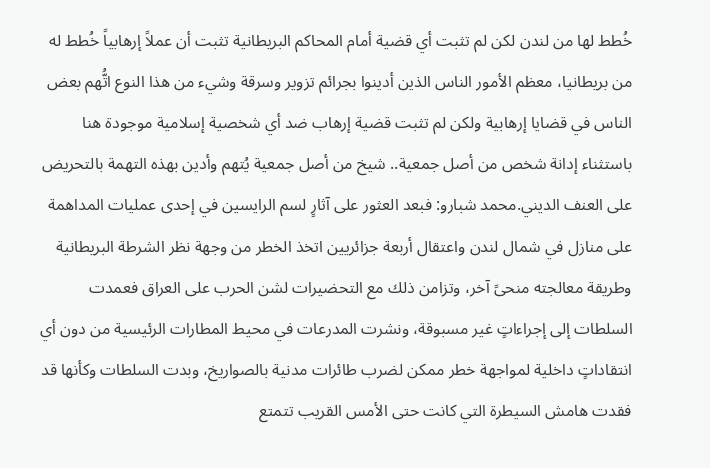خُطط لها من لندن لكن لم تثبت أي قضية أمام المحاكم البريطانية تثبت أن عملاً إرهابياً خُطط له من بريطانيا، معظم الأمور الناس الذين أدينوا بجرائم تزوير وسرقة وشيء من هذا النوع اتُّهم بعض الناس في قضايا إرهابية ولكن لم تثبت قضية إرهاب ضد أي شخصية إسلامية موجودة هنا باستثناء إدانة شخص من أصل جمعية.. شيخ من أصل جمعية يُتهم وأدين بهذه التهمة بالتحريض على العنف الديني.محمد شبارو: فبعد العثور على آثارٍ لسم الرايسين في إحدى عمليات المداهمة على منازل في شمال لندن واعتقال أربعة جزائريين اتخذ الخطر من وجهة نظر الشرطة البريطانية وطريقة معالجته منحىً آخر، وتزامن ذلك مع التحضيرات لشن الحرب على العراق فعمدت السلطات إلى إجراءاتٍ غير مسبوقة، ونشرت المدرعات في محيط المطارات الرئيسية من دون أي انتقاداتٍ داخلية لمواجهة خطر ممكن لضرب طائرات مدنية بالصواريخ، وبدت السلطات وكأنها قد فقدت هامش السيطرة التي كانت حتى الأمس القريب تتمتع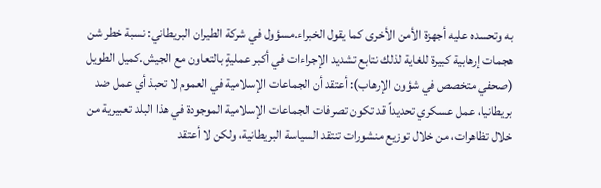به وتحسده عليه أجهزة الأمن الأخرى كما يقول الخبراء.مسؤول في شركة الطيران البريطاني: نسبة خطر شن هجمات إرهابية كبيرة للغاية لذلك نتابع تشديد الإجراءات في أكبر عمليةٍ بالتعاون مع الجيش.كميل الطويل (صحفي متخصص في شؤون الإرهاب): أعتقد أن الجماعات الإسلامية في العموم لا تحبذ أي عمل ضد بريطانيا، عمل عسكري تحديداً قد تكون تصرفات الجماعات الإسلامية الموجودة في هذا البلد تعبيرية من خلال تظاهرات، من خلال توزيع منشورات تنتقد السياسة البريطانية، ولكن لا أعتقد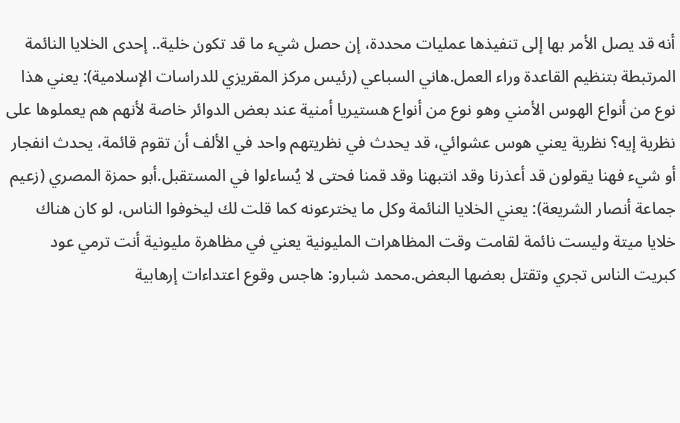أنه قد يصل الأمر بها إلى تنفيذها عمليات محددة، إن حصل شيء ما قد تكون خلية.. إحدى الخلايا النائمة المرتبطة بتنظيم القاعدة وراء العمل.هاني السباعي (رئيس مركز المقريزي للدراسات الإسلامية): يعني هذا نوع من أنواع الهوس الأمني وهو نوع من أنواع هستيريا أمنية عند بعض الدوائر خاصة لأنهم هم يعملوها على نظرية إيه؟ نظرية يعني هوس عشوائي، قد يحدث في نظريتهم واحد في الألف أن تقوم قائمة، يحدث انفجار أو شيء فهنا يقولون قد أعذرنا وقد انتبهنا وقد قمنا فحتى لا يُساءلوا في المستقبل.أبو حمزة المصري (زعيم جماعة أنصار الشريعة): يعني الخلايا النائمة وكل ما يخترعونه كما قلت لك ليخوفوا الناس، لو كان هناك خلايا ميتة وليست نائمة لقامت وقت المظاهرات المليونية يعني في مظاهرة مليونية أنت ترمي عود كبريت الناس تجري وتقتل بعضها البعض.محمد شبارو: هاجس وقوع اعتداءات إرهابية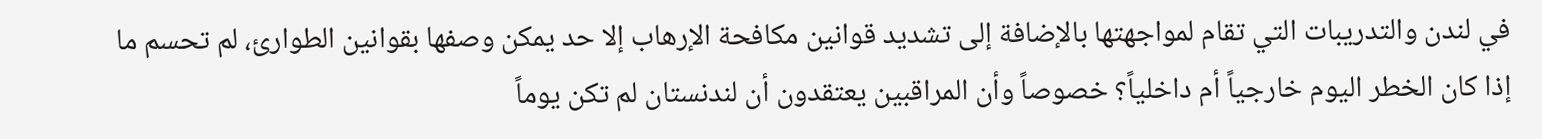في لندن والتدريبات التي تقام لمواجهتها بالإضافة إلى تشديد قوانين مكافحة الإرهاب إلا حد يمكن وصفها بقوانين الطوارئ، لم تحسم ما إذا كان الخطر اليوم خارجياً أم داخلياً؟ خصوصاً وأن المراقبين يعتقدون أن لندنستان لم تكن يوماً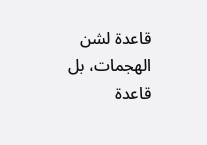قاعدة لشن الهجمات، بل قاعدة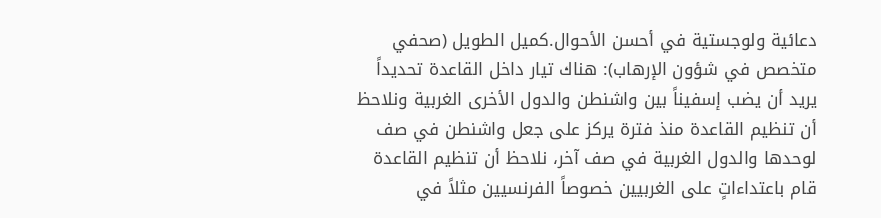دعائية ولوجستية في أحسن الأحوال.كميل الطويل (صحفي متخصص في شؤون الإرهاب): هناك تيار داخل القاعدة تحديداً يريد أن يضب إسفيناً بين واشنطن والدول الأخرى الغربية ونلاحظ أن تنظيم القاعدة منذ فترة يركز على جعل واشنطن في صف لوحدها والدول الغربية في صف آخر، نلاحظ أن تنظيم القاعدة قام باعتداءاتٍ على الغربيين خصوصاً الفرنسيين مثلاً في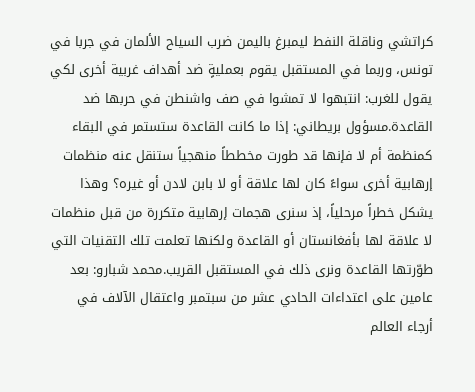كراتشي وناقلة النفط ليمبرغ باليمن ضرب السياح الألمان في جربا في تونس، وربما في المستقبل يقوم بعمليةٍ ضد أهداف غربية أخرى لكي يقول للغرب: انتبهوا لا تمشوا في صف واشنطن في حربها ضد القاعدة.مسؤول بريطاني: إذا ما كانت القاعدة ستستمر في البقاء كمنظمة أم لا فإنها قد طورت مخططاً منهجياً ستنقل عنه منظمات إرهابية أخرى سواءً كان لها علاقة أو لا بابن لادن أو غيره؟ وهذا يشكل خطراً مرحلياً، إذ سنرى هجمات إرهابية متكررة من قبل منظمات لا علاقة لها بأفغانستان أو القاعدة ولكنها تعلمت تلك التقنيات التي طوّرتها القاعدة ونرى ذلك في المستقبل القريب.محمد شبارو: بعد عامين على اعتداءات الحادي عشر من سبتمبر واعتقال الآلاف في أرجاء العالم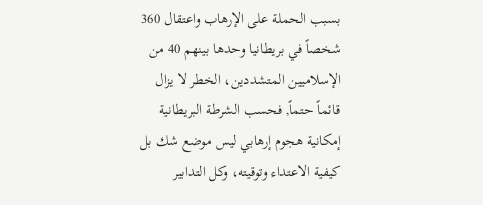بسبب الحملة على الإرهاب واعتقال 360 شخصاً في بريطانيا وحدها بينهم 40 من الإسلاميين المتشددين، الخطر لا يزال قائماً حتماً, فحسب الشرطة البريطانية إمكانية هجوم إرهابي ليس موضع شك بل كيفية الاعتداء وتوقيته، وكل التدابير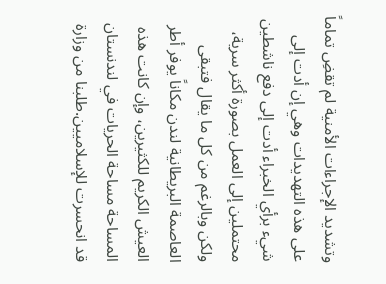وتشديد الإجراءات الأمنية لم تقضِ تماماً على هذه التهديدات وهي إن أدت إلى شيء برأي الخبراء أدت إلى دفع ناشطين محتملين إلى العمل بصورة أكثر سرية، ولكن وبالرغم من كل ما يقال فتبقى العاصمة البريطانية لندن مكاناً يوفر أطر العيش الكريم للكثيرين، وإن كانت هذه المساحة مساحة الحريات في لندنستان قد انحسرت للإسلاميين.طلبنا من وزارة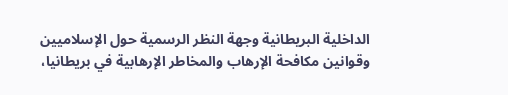الداخلية البريطانية وجهة النظر الرسمية حول الإسلاميين وقوانين مكافحة الإرهاب والمخاطر الإرهابية في بريطانيا،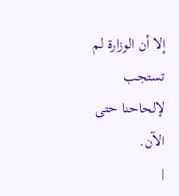إلا أن الوزارة لم تستجب لإلحاحنا حتى الآن.
|